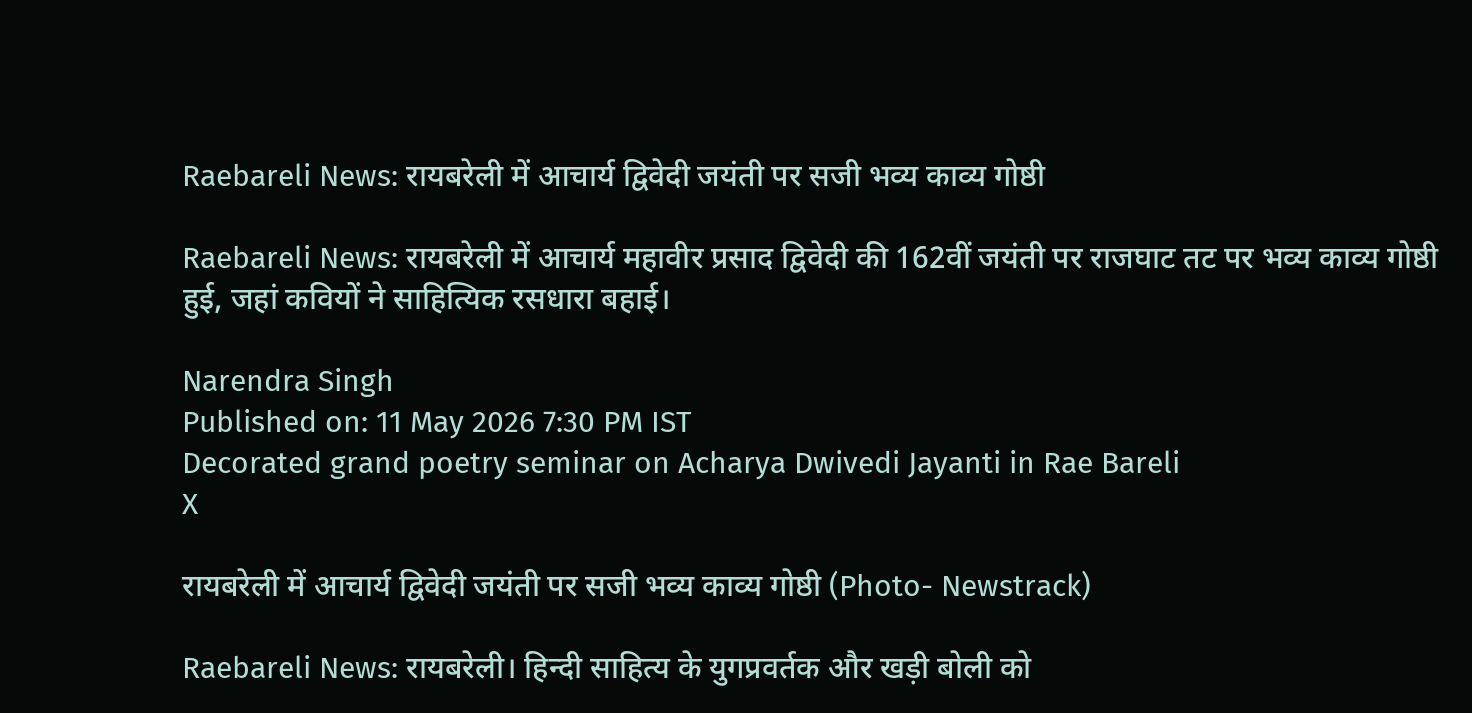Raebareli News: रायबरेली में आचार्य द्विवेदी जयंती पर सजी भव्य काव्य गोष्ठी

Raebareli News: रायबरेली में आचार्य महावीर प्रसाद द्विवेदी की 162वीं जयंती पर राजघाट तट पर भव्य काव्य गोष्ठी हुई, जहां कवियों ने साहित्यिक रसधारा बहाई।

Narendra Singh
Published on: 11 May 2026 7:30 PM IST
Decorated grand poetry seminar on Acharya Dwivedi Jayanti in Rae Bareli
X

रायबरेली में आचार्य द्विवेदी जयंती पर सजी भव्य काव्य गोष्ठी (Photo- Newstrack)

Raebareli News: रायबरेली। हिन्दी साहित्य के युगप्रवर्तक और खड़ी बोली को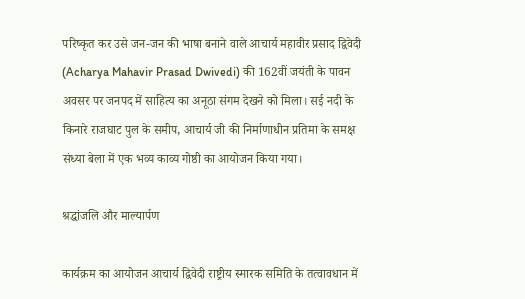परिष्कृत कर उसे जन-जन की भाषा बनाने वाले आचार्य महावीर प्रसाद द्विवेदी (Acharya Mahavir Prasad Dwivedi) की 162वीं जयंती के पावन अवसर पर जनपद में साहित्य का अनूठा संगम देखने को मिला। सई नदी के किनारे राजघाट पुल के समीप, आचार्य जी की निर्माणाधीन प्रतिमा के समक्ष संध्या बेला में एक भव्य काव्य गोष्ठी का आयोजन किया गया।

श्रद्धांजलि और माल्यार्पण

कार्यक्रम का आयोजन आचार्य द्विवेदी राष्ट्रीय स्मारक समिति के तत्वावधान में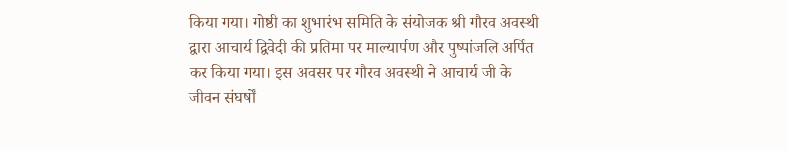किया गया। गोष्ठी का शुभारंभ समिति के संयोजक श्री गौरव अवस्थी द्वारा आचार्य द्विवेदी की प्रतिमा पर माल्यार्पण और पुष्पांजलि अर्पित कर किया गया। इस अवसर पर गौरव अवस्थी ने आचार्य जी के जीवन संघर्षों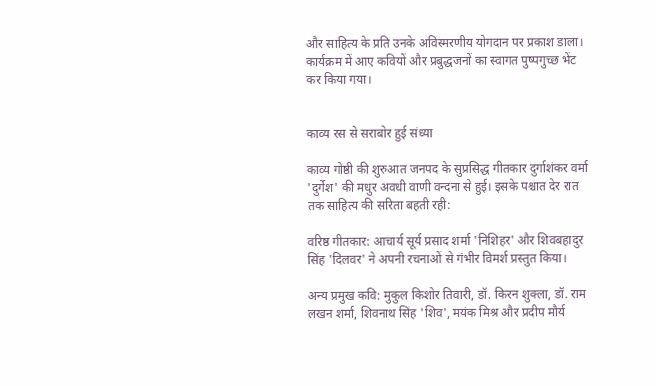और साहित्य के प्रति उनके अविस्मरणीय योगदान पर प्रकाश डाला। कार्यक्रम में आए कवियों और प्रबुद्धजनों का स्वागत पुष्पगुच्छ भेंट कर किया गया।


काव्य रस से सराबोर हुई संध्या

काव्य गोष्ठी की शुरुआत जनपद के सुप्रसिद्ध गीतकार दुर्गाशंकर वर्मा 'दुर्गेश' की मधुर अवधी वाणी वन्दना से हुई। इसके पश्चात देर रात तक साहित्य की सरिता बहती रही:

वरिष्ठ गीतकार: आचार्य सूर्य प्रसाद शर्मा 'निशिहर' और शिवबहादुर सिंह 'दिलवर' ने अपनी रचनाओं से गंभीर विमर्श प्रस्तुत किया।

अन्य प्रमुख कवि: मुकुल किशोर तिवारी, डॉ. किरन शुक्ला, डॉ. राम लखन शर्मा, शिवनाथ सिंह 'शिव', मयंक मिश्र और प्रदीप मौर्य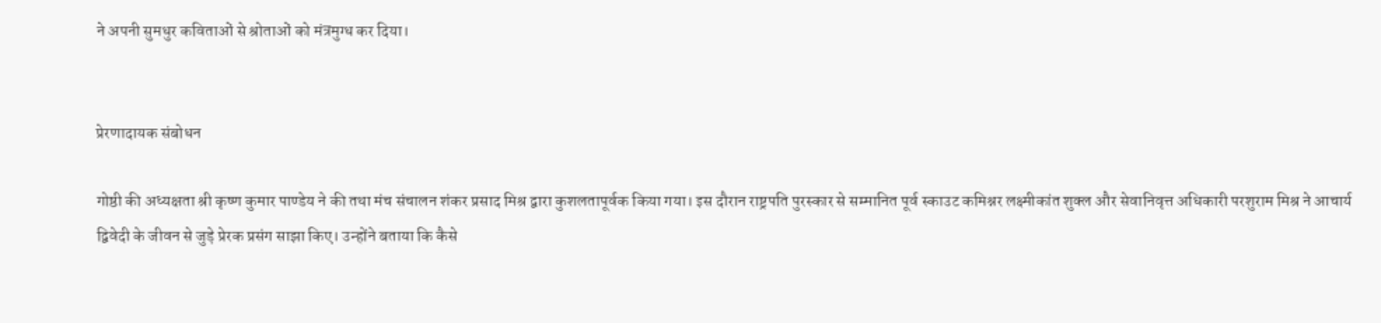ने अपनी सुमधुर कविताओं से श्रोताओं को मंत्रमुग्ध कर दिया।


प्रेरणादायक संबोधन

गोष्ठी की अध्यक्षता श्री कृष्ण कुमार पाण्डेय ने की तथा मंच संचालन शंकर प्रसाद मिश्र द्वारा कुशलतापूर्वक किया गया। इस दौरान राष्ट्रपति पुरस्कार से सम्मानित पूर्व स्काउट कमिश्नर लक्ष्मीकांत शुक्ल और सेवानिवृत्त अधिकारी परशुराम मिश्र ने आचार्य द्विवेदी के जीवन से जुड़े प्रेरक प्रसंग साझा किए। उन्होंने बताया कि कैसे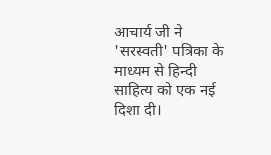आचार्य जी ने 'सरस्वती' पत्रिका के माध्यम से हिन्दी साहित्य को एक नई दिशा दी।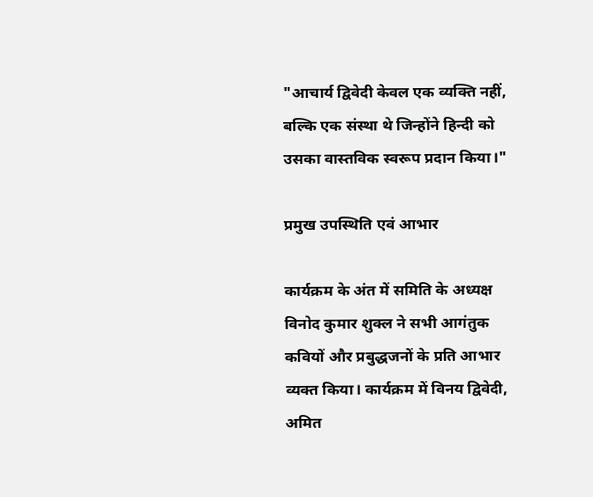"आचार्य द्विवेदी केवल एक व्यक्ति नहीं, बल्कि एक संस्था थे जिन्होंने हिन्दी को उसका वास्तविक स्वरूप प्रदान किया।"

प्रमुख उपस्थिति एवं आभार

कार्यक्रम के अंत में समिति के अध्यक्ष विनोद कुमार शुक्ल ने सभी आगंतुक कवियों और प्रबुद्धजनों के प्रति आभार व्यक्त किया। कार्यक्रम में विनय द्विवेदी, अमित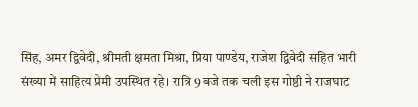सिंह, अमर द्विवेदी, श्रीमती क्षमता मिश्रा, प्रिया पाण्डेय, राजेश द्विवेदी सहित भारी संख्या में साहित्य प्रेमी उपस्थित रहे। रात्रि 9 बजे तक चली इस गोष्ठी ने राजघाट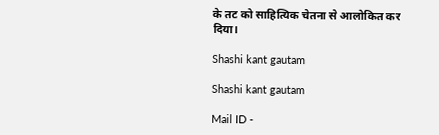के तट को साहित्यिक चेतना से आलोकित कर दिया।

Shashi kant gautam

Shashi kant gautam

Mail ID -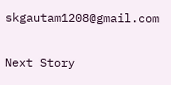skgautam1208@gmail.com

Next Story